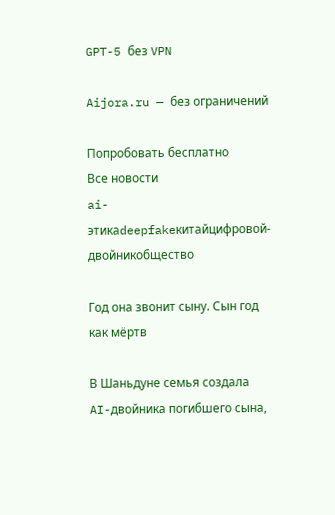GPT-5 без VPN

Aijora.ru — без ограничений

Попробовать бесплатно
Все новости
ai-этикаdeepfakeкитайцифровой-двойникобщество

Год она звонит сыну. Сын год как мёртв

В Шаньдуне семья создала AI-двойника погибшего сына,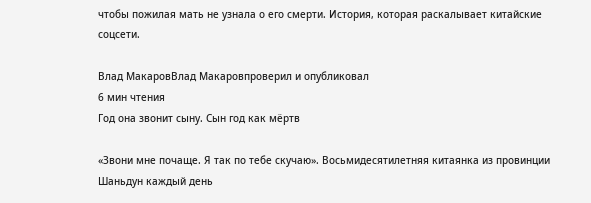чтобы пожилая мать не узнала о его смерти. История, которая раскалывает китайские соцсети.

Влад МакаровВлад Макаровпроверил и опубликовал
6 мин чтения
Год она звонит сыну. Сын год как мёртв

«Звони мне почаще. Я так по тебе скучаю». Восьмидесятилетняя китаянка из провинции Шаньдун каждый день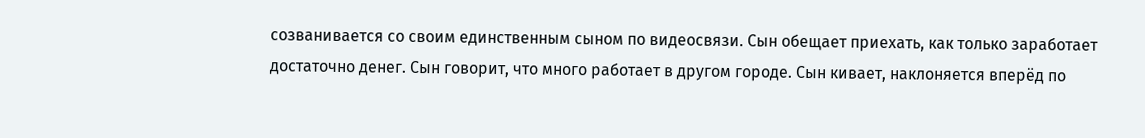созванивается со своим единственным сыном по видеосвязи. Сын обещает приехать, как только заработает достаточно денег. Сын говорит, что много работает в другом городе. Сын кивает, наклоняется вперёд по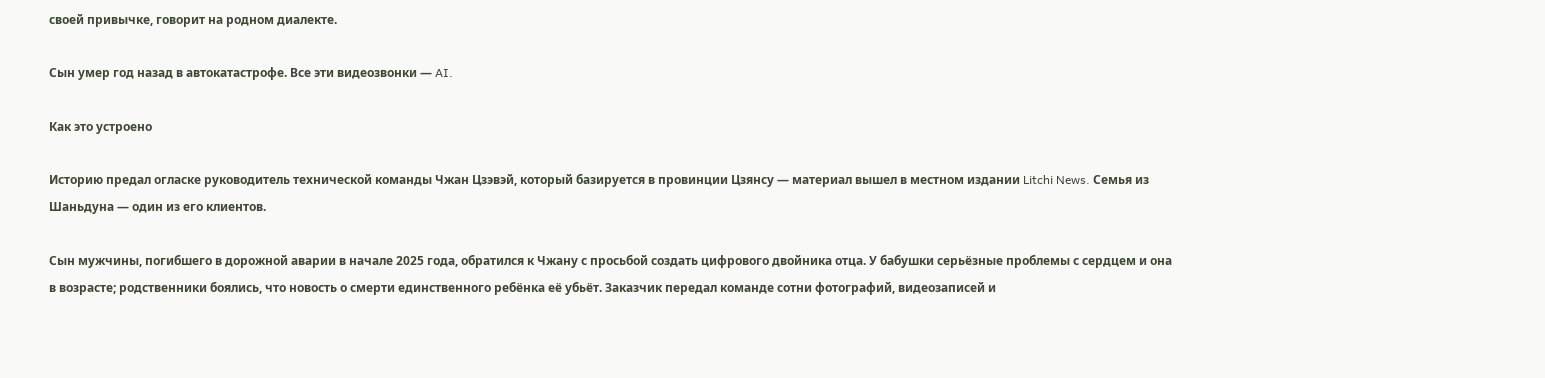своей привычке, говорит на родном диалекте.

Сын умер год назад в автокатастрофе. Все эти видеозвонки — AI.

Как это устроено

Историю предал огласке руководитель технической команды Чжан Цзэвэй, который базируется в провинции Цзянсу — материал вышел в местном издании Litchi News. Семья из Шаньдуна — один из его клиентов.

Сын мужчины, погибшего в дорожной аварии в начале 2025 года, обратился к Чжану с просьбой создать цифрового двойника отца. У бабушки серьёзные проблемы с сердцем и она в возрасте; родственники боялись, что новость о смерти единственного ребёнка её убьёт. Заказчик передал команде сотни фотографий, видеозаписей и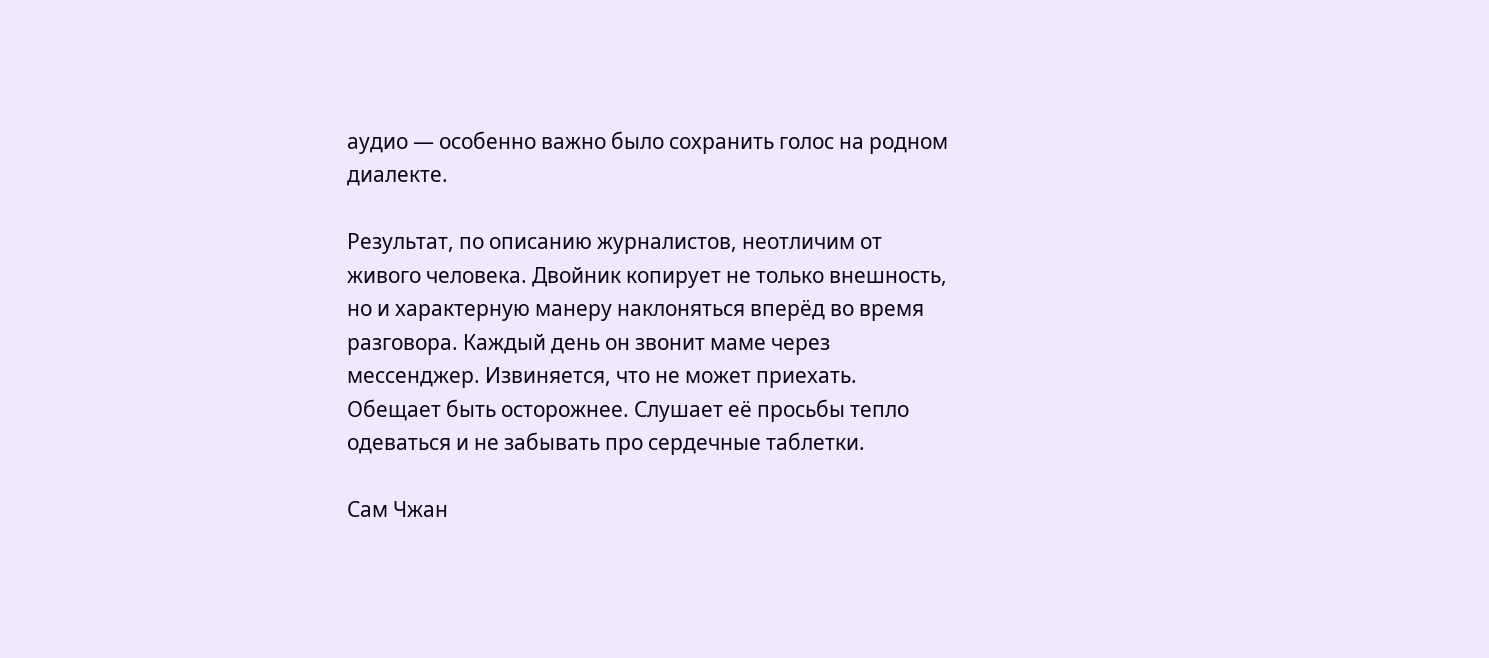аудио — особенно важно было сохранить голос на родном диалекте.

Результат, по описанию журналистов, неотличим от живого человека. Двойник копирует не только внешность, но и характерную манеру наклоняться вперёд во время разговора. Каждый день он звонит маме через мессенджер. Извиняется, что не может приехать. Обещает быть осторожнее. Слушает её просьбы тепло одеваться и не забывать про сердечные таблетки.

Сам Чжан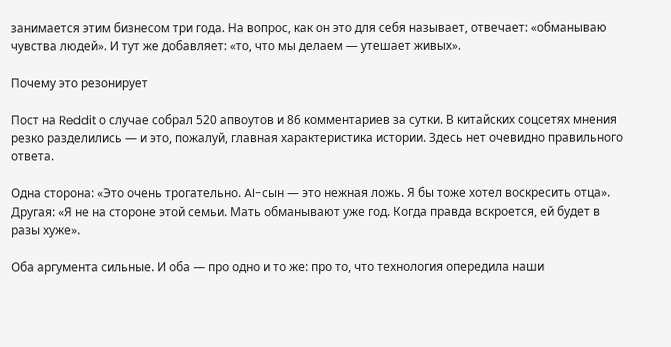занимается этим бизнесом три года. На вопрос, как он это для себя называет, отвечает: «обманываю чувства людей». И тут же добавляет: «то, что мы делаем — утешает живых».

Почему это резонирует

Пост на Reddit о случае собрал 520 апвоутов и 86 комментариев за сутки. В китайских соцсетях мнения резко разделились — и это, пожалуй, главная характеристика истории. Здесь нет очевидно правильного ответа.

Одна сторона: «Это очень трогательно. AI-сын — это нежная ложь. Я бы тоже хотел воскресить отца». Другая: «Я не на стороне этой семьи. Мать обманывают уже год. Когда правда вскроется, ей будет в разы хуже».

Оба аргумента сильные. И оба — про одно и то же: про то, что технология опередила наши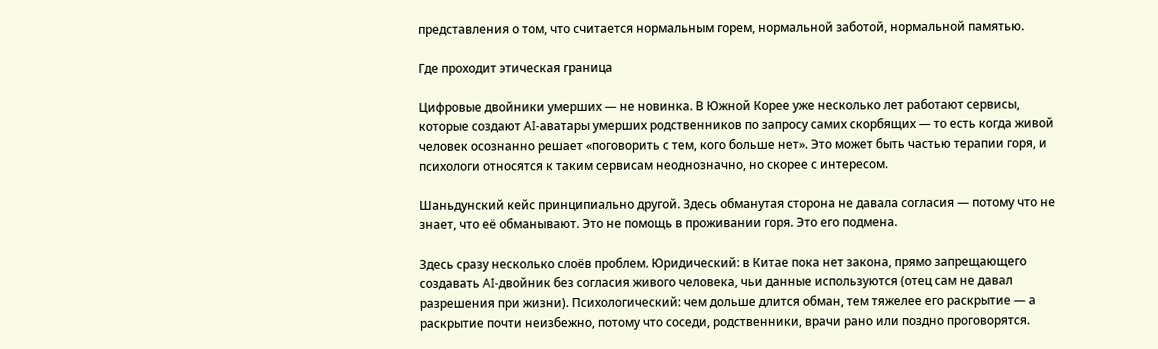представления о том, что считается нормальным горем, нормальной заботой, нормальной памятью.

Где проходит этическая граница

Цифровые двойники умерших — не новинка. В Южной Корее уже несколько лет работают сервисы, которые создают AI-аватары умерших родственников по запросу самих скорбящих — то есть когда живой человек осознанно решает «поговорить с тем, кого больше нет». Это может быть частью терапии горя, и психологи относятся к таким сервисам неоднозначно, но скорее с интересом.

Шаньдунский кейс принципиально другой. Здесь обманутая сторона не давала согласия — потому что не знает, что её обманывают. Это не помощь в проживании горя. Это его подмена.

Здесь сразу несколько слоёв проблем. Юридический: в Китае пока нет закона, прямо запрещающего создавать AI-двойник без согласия живого человека, чьи данные используются (отец сам не давал разрешения при жизни). Психологический: чем дольше длится обман, тем тяжелее его раскрытие — а раскрытие почти неизбежно, потому что соседи, родственники, врачи рано или поздно проговорятся.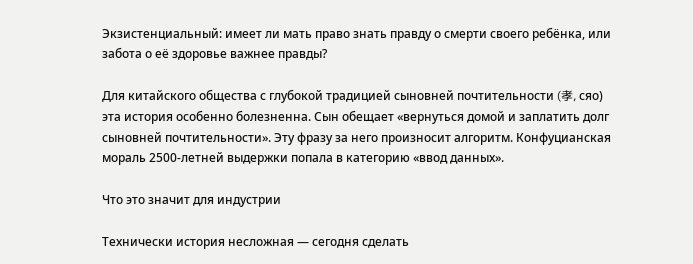Экзистенциальный: имеет ли мать право знать правду о смерти своего ребёнка, или забота о её здоровье важнее правды?

Для китайского общества с глубокой традицией сыновней почтительности (孝, сяо) эта история особенно болезненна. Сын обещает «вернуться домой и заплатить долг сыновней почтительности». Эту фразу за него произносит алгоритм. Конфуцианская мораль 2500-летней выдержки попала в категорию «ввод данных».

Что это значит для индустрии

Технически история несложная — сегодня сделать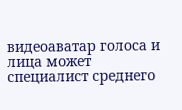видеоаватар голоса и лица может специалист среднего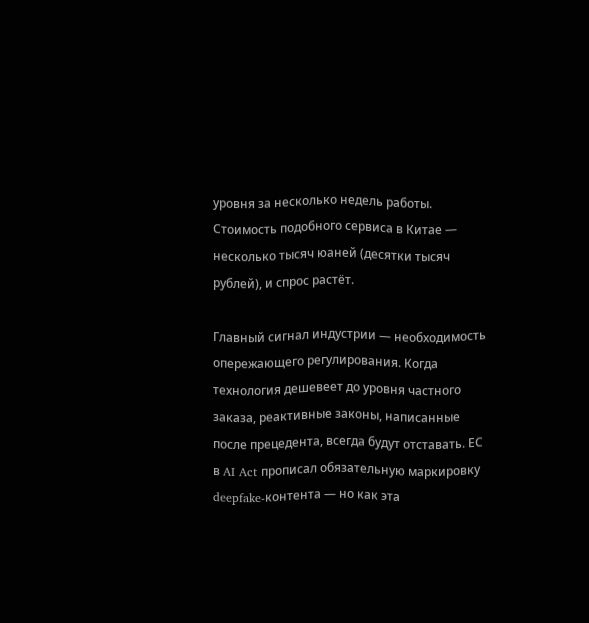уровня за несколько недель работы. Стоимость подобного сервиса в Китае — несколько тысяч юаней (десятки тысяч рублей), и спрос растёт.

Главный сигнал индустрии — необходимость опережающего регулирования. Когда технология дешевеет до уровня частного заказа, реактивные законы, написанные после прецедента, всегда будут отставать. ЕС в AI Act прописал обязательную маркировку deepfake-контента — но как эта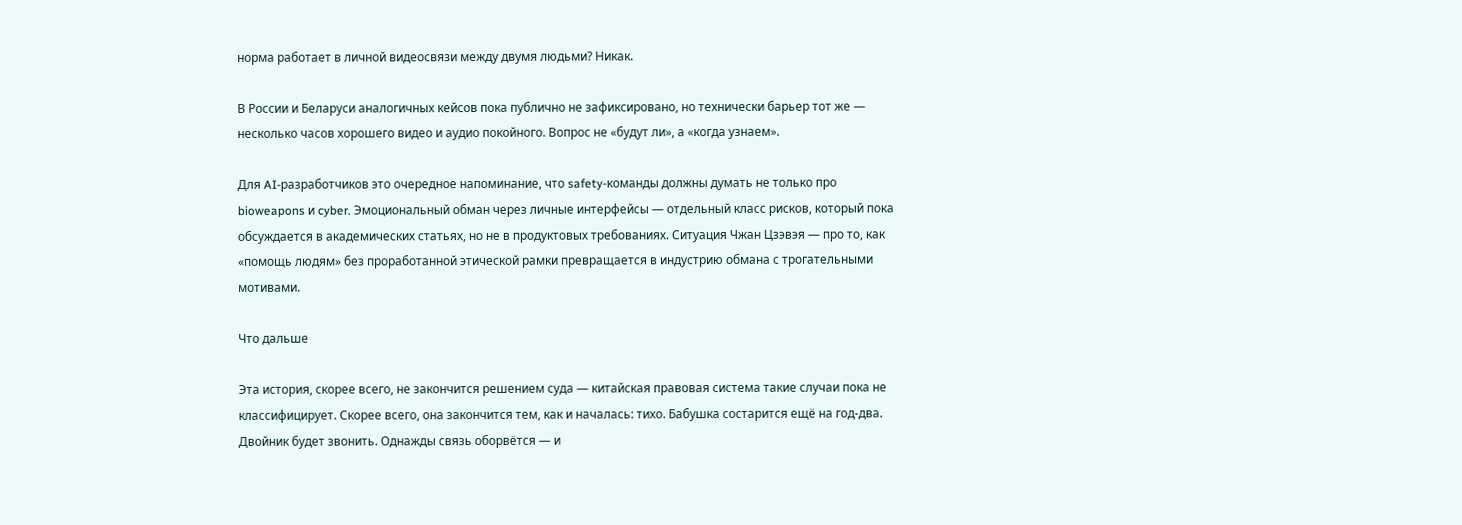норма работает в личной видеосвязи между двумя людьми? Никак.

В России и Беларуси аналогичных кейсов пока публично не зафиксировано, но технически барьер тот же — несколько часов хорошего видео и аудио покойного. Вопрос не «будут ли», а «когда узнаем».

Для AI-разработчиков это очередное напоминание, что safety-команды должны думать не только про bioweapons и cyber. Эмоциональный обман через личные интерфейсы — отдельный класс рисков, который пока обсуждается в академических статьях, но не в продуктовых требованиях. Ситуация Чжан Цзэвэя — про то, как «помощь людям» без проработанной этической рамки превращается в индустрию обмана с трогательными мотивами.

Что дальше

Эта история, скорее всего, не закончится решением суда — китайская правовая система такие случаи пока не классифицирует. Скорее всего, она закончится тем, как и началась: тихо. Бабушка состарится ещё на год-два. Двойник будет звонить. Однажды связь оборвётся — и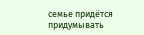семье придётся придумывать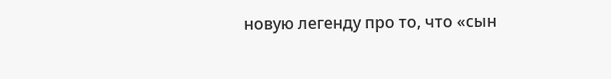новую легенду про то, что «сын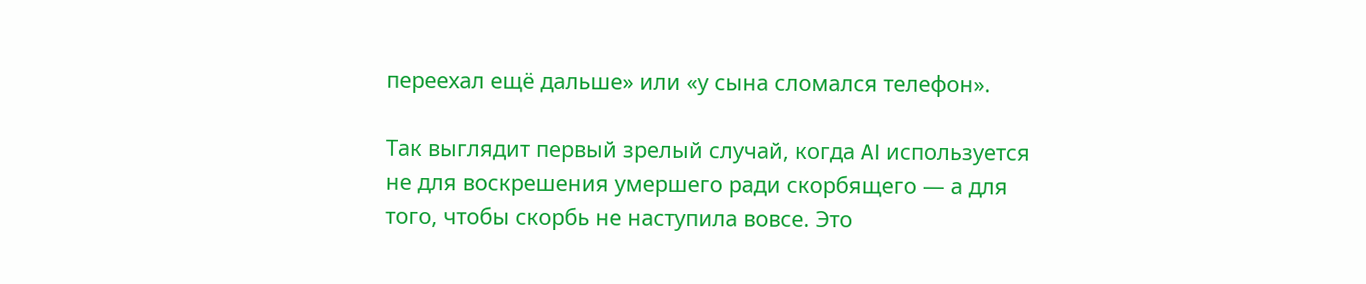переехал ещё дальше» или «у сына сломался телефон».

Так выглядит первый зрелый случай, когда AI используется не для воскрешения умершего ради скорбящего — а для того, чтобы скорбь не наступила вовсе. Это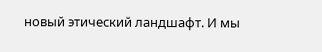новый этический ландшафт. И мы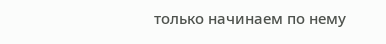только начинаем по нему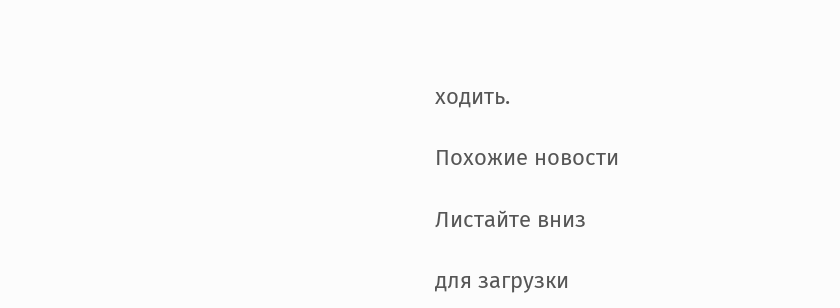ходить.

Похожие новости

Листайте вниз

для загрузки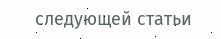следующей статьи